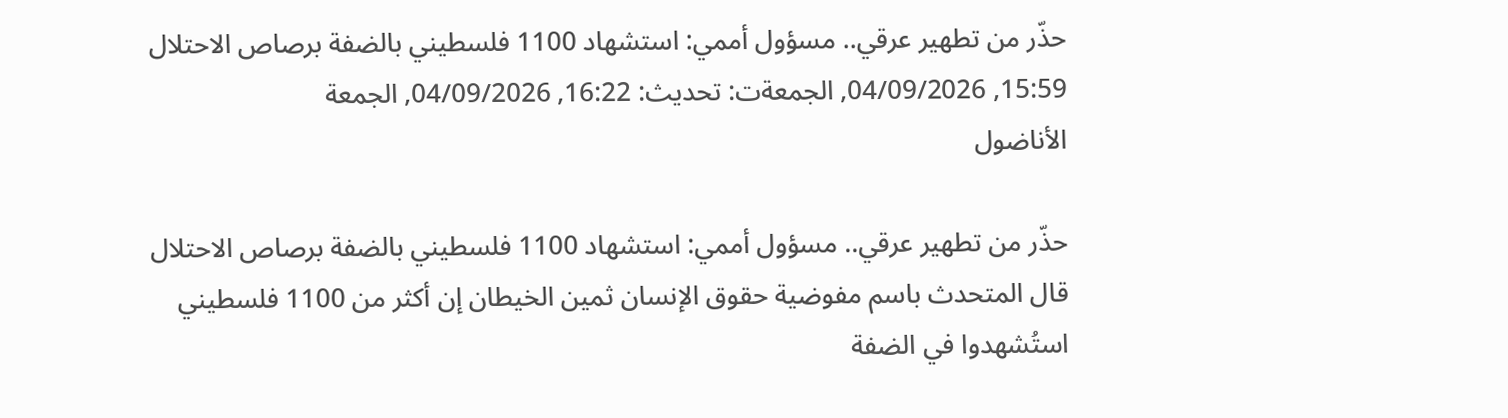حذّر من تطهير عرقي.. مسؤول أممي: استشهاد 1100 فلسطيني بالضفة برصاص الاحتلال
15:59, 04/09/2026, الجمعةت: تحديث: 16:22, 04/09/2026, الجمعة
الأناضول

حذّر من تطهير عرقي.. مسؤول أممي: استشهاد 1100 فلسطيني بالضفة برصاص الاحتلال
قال المتحدث باسم مفوضية حقوق الإنسان ثمين الخيطان إن أكثر من 1100 فلسطيني استُشهدوا في الضفة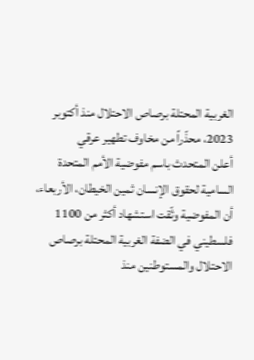الغربية المحتلة برصاص الاحتلال منذ أكتوبر 2023، محذّراً من مخاوف تطهير عرقي
أعلن المتحدث باسم مفوضية الأمم المتحدة السامية لحقوق الإنسان ثمين الخيطان، الأربعاء، أن المفوضية وثّقت استشهاد أكثر من 1100 فلسطيني في الضفة الغربية المحتلة برصاص الاحتلال والمستوطنين منذ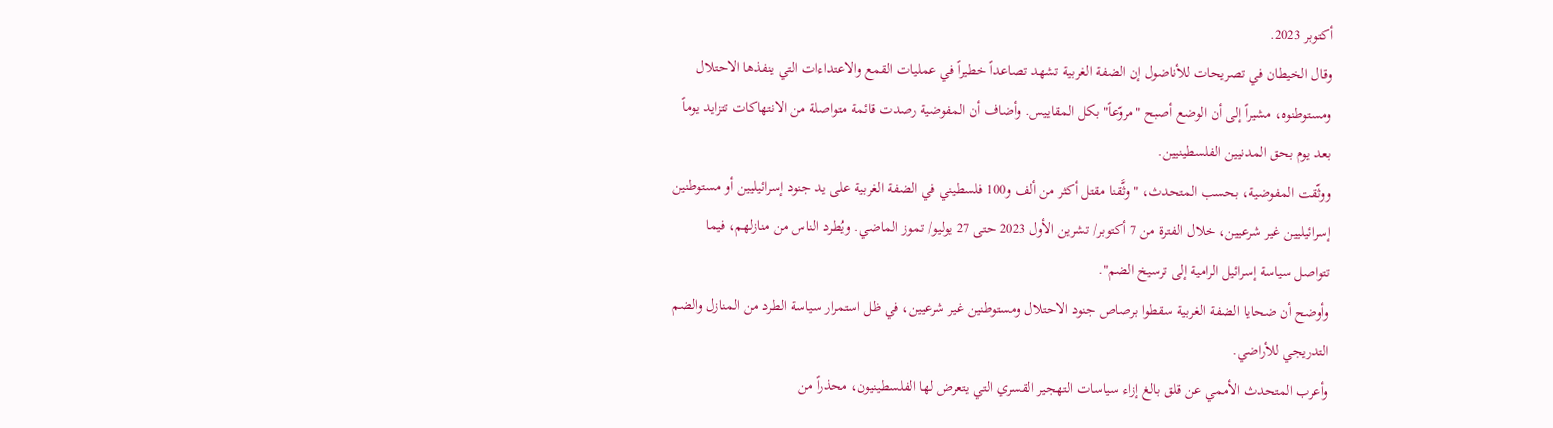أكتوبر 2023.
وقال الخيطان في تصريحات للأناضول إن الضفة الغربية تشهد تصاعداً خطيراً في عمليات القمع والاعتداءات التي ينفذها الاحتلال ومستوطنوه، مشيراً إلى أن الوضع أصبح "مروّعاً" بكل المقاييس. وأضاف أن المفوضية رصدت قائمة متواصلة من الانتهاكات تتزايد يوماً بعد يوم بحق المدنيين الفلسطينيين.
ووثّقت المفوضية، بحسب المتحدث، "وثَّقنا مقتل أكثر من ألف و100 فلسطيني في الضفة الغربية على يد جنود إسرائيليين أو مستوطنين إسرائيليين غير شرعيين، خلال الفترة من 7 أكتوبر/ تشرين الأول 2023 حتى 27 يوليو/ تموز الماضي. ويُطرد الناس من منازلهم، فيما تتواصل سياسة إسرائيل الرامية إلى ترسيخ الضم".
وأوضح أن ضحايا الضفة الغربية سقطوا برصاص جنود الاحتلال ومستوطنين غير شرعيين، في ظل استمرار سياسة الطرد من المنازل والضم التدريجي للأراضي.
وأعرب المتحدث الأممي عن قلق بالغ إزاء سياسات التهجير القسري التي يتعرض لها الفلسطينيون، محذراً من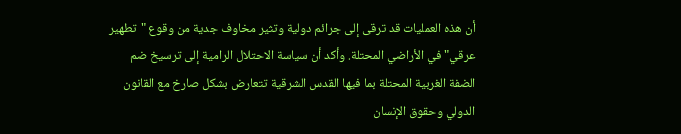أن هذه العمليات قد ترقى إلى جرائم دولية وتثير مخاوف جدية من وقوع "تطهير عرقي" في الأراضي المحتلة. وأكد أن سياسة الاحتلال الرامية إلى ترسيخ ضم الضفة الغربية المحتلة بما فيها القدس الشرقية تتعارض بشكل صارخ مع القانون الدولي وحقوق الإنسان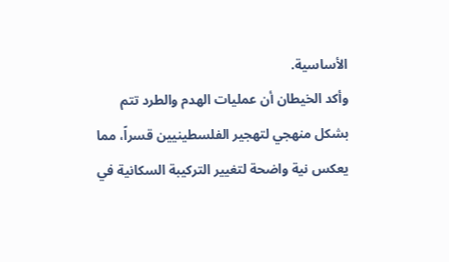الأساسية.
وأكد الخيطان أن عمليات الهدم والطرد تتم بشكل منهجي لتهجير الفلسطينيين قسراً، مما يعكس نية واضحة لتغيير التركيبة السكانية في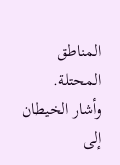المناطق المحتلة.
وأشار الخيطان إلى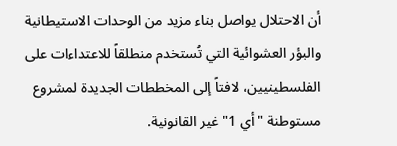أن الاحتلال يواصل بناء مزيد من الوحدات الاستيطانية والبؤر العشوائية التي تُستخدم منطلقاً للاعتداءات على الفلسطينيين، لافتاً إلى المخططات الجديدة لمشروع مستوطنة "أي 1" غير القانونية.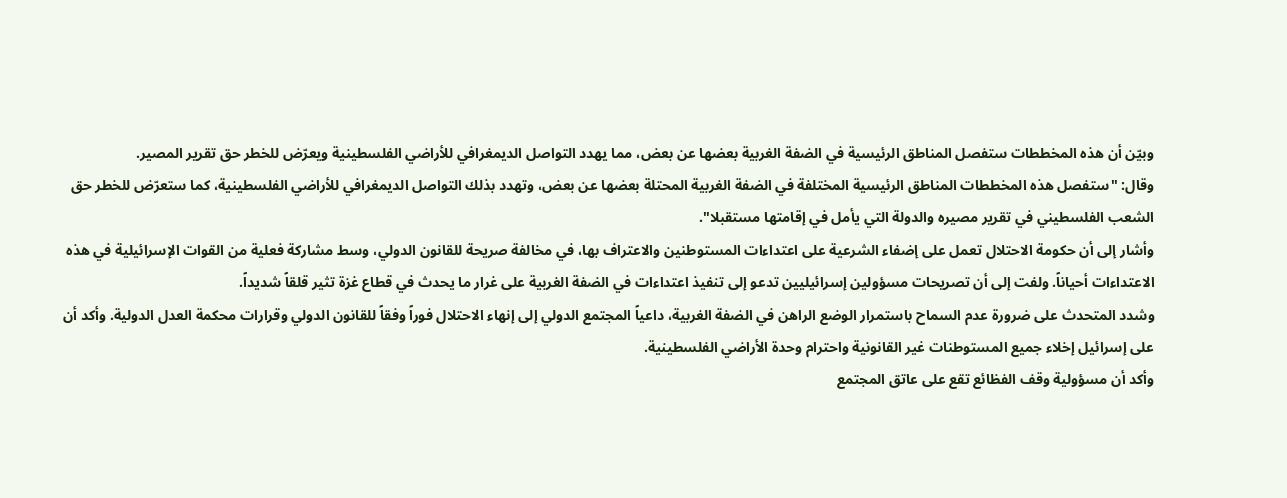وبيّن أن هذه المخططات ستفصل المناطق الرئيسية في الضفة الغربية بعضها عن بعض، مما يهدد التواصل الديمغرافي للأراضي الفلسطينية ويعرّض للخطر حق تقرير المصير.
وقال: "ستفصل هذه المخططات المناطق الرئيسية المختلفة في الضفة الغربية المحتلة بعضها عن بعض، وتهدد بذلك التواصل الديمغرافي للأراضي الفلسطينية، كما ستعرّض للخطر حق الشعب الفلسطيني في تقرير مصيره والدولة التي يأمل في إقامتها مستقبلا".
وأشار إلى أن حكومة الاحتلال تعمل على إضفاء الشرعية على اعتداءات المستوطنين والاعتراف بها، في مخالفة صريحة للقانون الدولي، وسط مشاركة فعلية من القوات الإسرائيلية في هذه الاعتداءات أحياناً. ولفت إلى أن تصريحات مسؤولين إسرائيليين تدعو إلى تنفيذ اعتداءات في الضفة الغربية على غرار ما يحدث في قطاع غزة تثير قلقاً شديداً.
وشدد المتحدث على ضرورة عدم السماح باستمرار الوضع الراهن في الضفة الغربية، داعياً المجتمع الدولي إلى إنهاء الاحتلال فوراً وفقاً للقانون الدولي وقرارات محكمة العدل الدولية. وأكد أن على إسرائيل إخلاء جميع المستوطنات غير القانونية واحترام وحدة الأراضي الفلسطينية.
وأكد أن مسؤولية وقف الفظائع تقع على عاتق المجتمع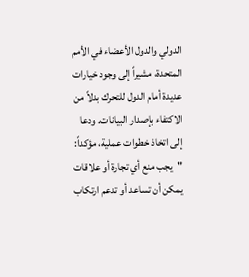الدولي والدول الأعضاء في الأمم المتحدة، مشيراً إلى وجود خيارات عديدة أمام الدول للتحرك بدلاً من الاكتفاء بإصدار البيانات. ودعا إلى اتخاذ خطوات عملية، مؤكداً: "يجب منع أي تجارة أو علاقات يمكن أن تساعد أو تدعم ارتكاب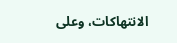الانتهاكات، وعلى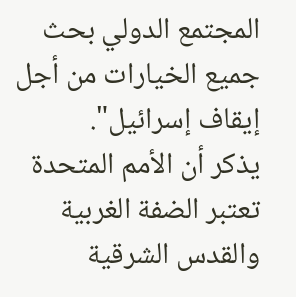المجتمع الدولي بحث جميع الخيارات من أجل إيقاف إسرائيل".
يذكر أن الأمم المتحدة تعتبر الضفة الغربية والقدس الشرقية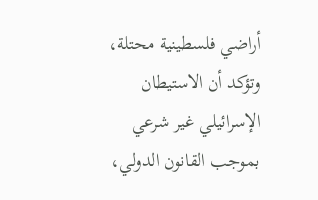أراضي فلسطينية محتلة، وتؤكد أن الاستيطان الإسرائيلي غير شرعي بموجب القانون الدولي،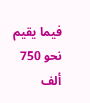فيما يقيم نحو 750 ألف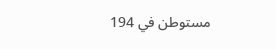مستوطن في 194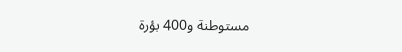مستوطنة و400 بؤرة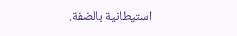استيطانية بالضفة.